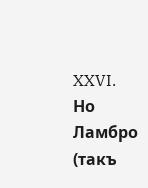XXVI.
Но Ламбро (такъ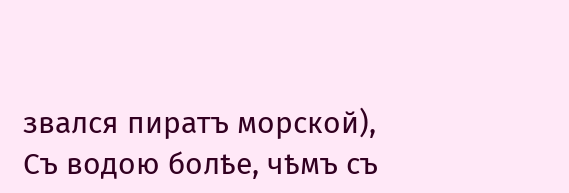звался пиратъ морской),
Съ водою болѣе, чѣмъ съ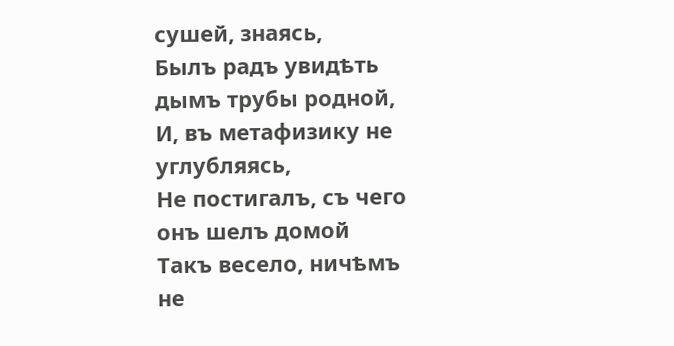сушей, знаясь,
Былъ радъ увидѣть дымъ трубы родной,
И, въ метафизику не углубляясь,
Не постигалъ, съ чего онъ шелъ домой
Такъ весело, ничѣмъ не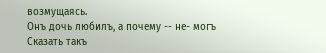возмущаясь.
Онъ дочь любилъ, а почему -- не- могъ
Сказать такъ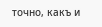точно, какъ и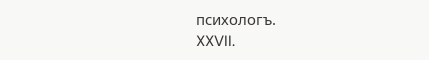психологъ.
XXVII.